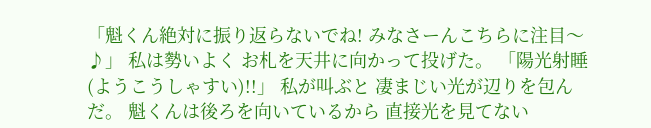「魁くん絶対に振り返らないでね! みなさーんこちらに注目〜♪」 私は勢いよく お札を天井に向かって投げた。 「陽光射睡(ようこうしゃすい)!!」 私が叫ぶと 凄まじい光が辺りを包んだ。 魁くんは後ろを向いているから 直接光を見てない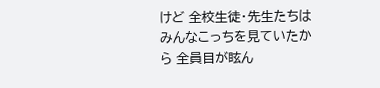けど 全校生徒・先生たちは みんなこっちを見ていたから 全員目が眩ん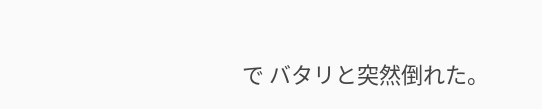で バタリと突然倒れた。